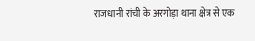राजधानी रांची के अरगोड़ा थाना क्षेत्र से एक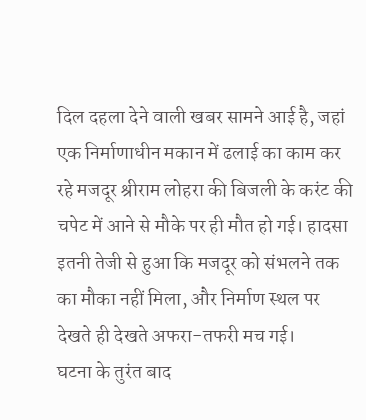दिल दहला देने वाली खबर सामने आई है, जहां एक निर्माणाधीन मकान में ढलाई का काम कर रहे मजदूर श्रीराम लोहरा की बिजली के करंट की चपेट में आने से मौके पर ही मौत हो गई। हादसा इतनी तेजी से हुआ कि मजदूर को संभलने तक का मौका नहीं मिला, और निर्माण स्थल पर देखते ही देखते अफरा-तफरी मच गई।
घटना के तुरंत बाद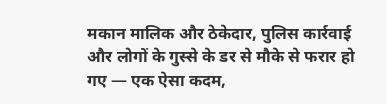मकान मालिक और ठेकेदार, पुलिस कार्रवाई और लोगों के गुस्से के डर से मौके से फरार हो गए — एक ऐसा कदम,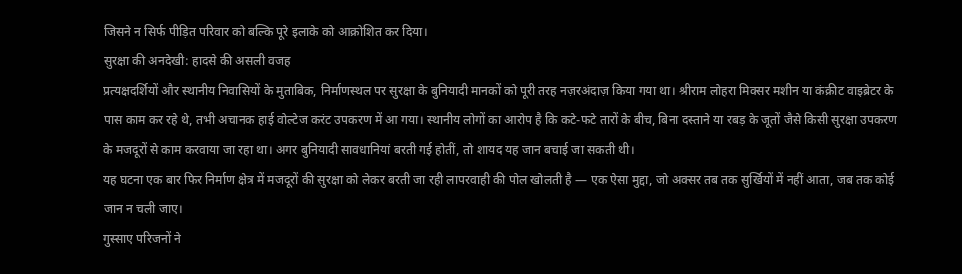जिसने न सिर्फ पीड़ित परिवार को बल्कि पूरे इलाके को आक्रोशित कर दिया।
सुरक्षा की अनदेखी: हादसे की असली वजह
प्रत्यक्षदर्शियों और स्थानीय निवासियों के मुताबिक, निर्माणस्थल पर सुरक्षा के बुनियादी मानकों को पूरी तरह नज़रअंदाज़ किया गया था। श्रीराम लोहरा मिक्सर मशीन या कंक्रीट वाइब्रेटर के पास काम कर रहे थे, तभी अचानक हाई वोल्टेज करंट उपकरण में आ गया। स्थानीय लोगों का आरोप है कि कटे-फटे तारों के बीच, बिना दस्ताने या रबड़ के जूतों जैसे किसी सुरक्षा उपकरण के मजदूरों से काम करवाया जा रहा था। अगर बुनियादी सावधानियां बरती गई होतीं, तो शायद यह जान बचाई जा सकती थी।
यह घटना एक बार फिर निर्माण क्षेत्र में मजदूरों की सुरक्षा को लेकर बरती जा रही लापरवाही की पोल खोलती है — एक ऐसा मुद्दा, जो अक्सर तब तक सुर्खियों में नहीं आता, जब तक कोई जान न चली जाए।
गुस्साए परिजनों ने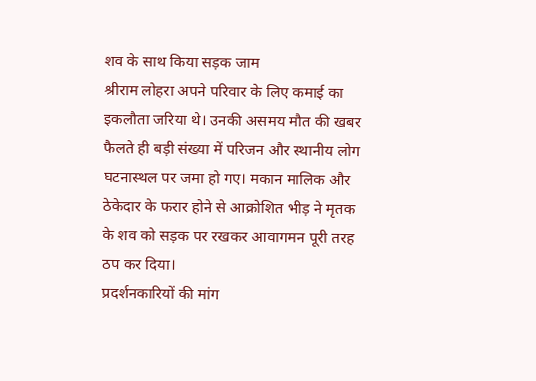शव के साथ किया सड़क जाम
श्रीराम लोहरा अपने परिवार के लिए कमाई का इकलौता जरिया थे। उनकी असमय मौत की खबर फैलते ही बड़ी संख्या में परिजन और स्थानीय लोग घटनास्थल पर जमा हो गए। मकान मालिक और ठेकेदार के फरार होने से आक्रोशित भीड़ ने मृतक के शव को सड़क पर रखकर आवागमन पूरी तरह ठप कर दिया।
प्रदर्शनकारियों की मांग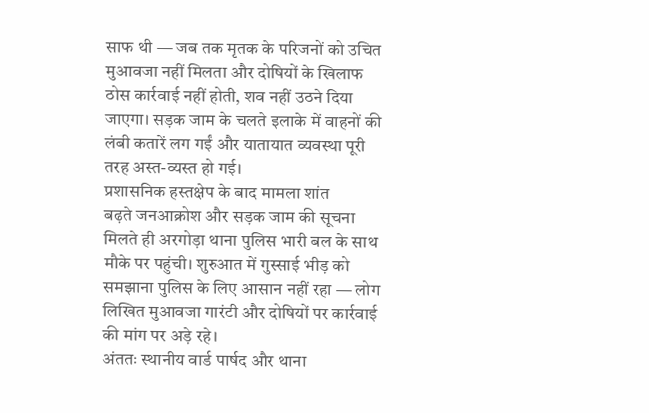साफ थी — जब तक मृतक के परिजनों को उचित मुआवजा नहीं मिलता और दोषियों के खिलाफ ठोस कार्रवाई नहीं होती, शव नहीं उठने दिया जाएगा। सड़क जाम के चलते इलाके में वाहनों की लंबी कतारें लग गईं और यातायात व्यवस्था पूरी तरह अस्त-व्यस्त हो गई।
प्रशासनिक हस्तक्षेप के बाद मामला शांत
बढ़ते जनआक्रोश और सड़क जाम की सूचना मिलते ही अरगोड़ा थाना पुलिस भारी बल के साथ मौके पर पहुंची। शुरुआत में गुस्साई भीड़ को समझाना पुलिस के लिए आसान नहीं रहा — लोग लिखित मुआवजा गारंटी और दोषियों पर कार्रवाई की मांग पर अड़े रहे।
अंततः स्थानीय वार्ड पार्षद और थाना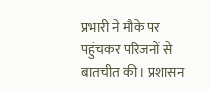प्रभारी ने मौके पर पहुंचकर परिजनों से बातचीत की। प्रशासन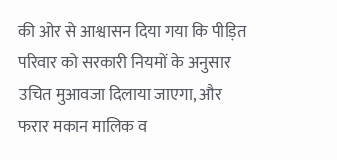की ओर से आश्वासन दिया गया कि पीड़ित परिवार को सरकारी नियमों के अनुसार उचित मुआवजा दिलाया जाएगा, और फरार मकान मालिक व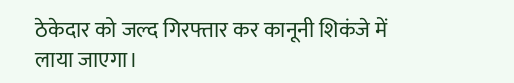ठेकेदार को जल्द गिरफ्तार कर कानूनी शिकंजे में लाया जाएगा।